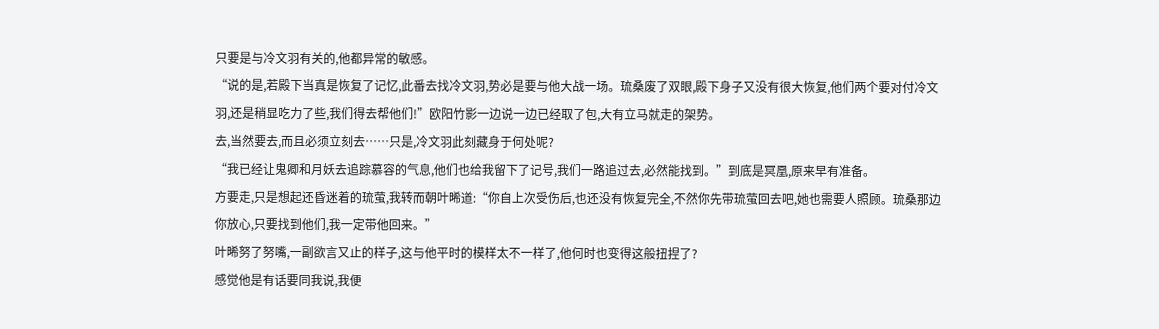只要是与冷文羽有关的,他都异常的敏感。
“说的是,若殿下当真是恢复了记忆,此番去找冷文羽,势必是要与他大战一场。琉桑废了双眼,殿下身子又没有很大恢复,他们两个要对付冷文羽,还是稍显吃力了些,我们得去帮他们!”欧阳竹影一边说一边已经取了包,大有立马就走的架势。
去,当然要去,而且必须立刻去……只是,冷文羽此刻藏身于何处呢?
“我已经让鬼卿和月妖去追踪慕容的气息,他们也给我留下了记号,我们一路追过去,必然能找到。”到底是冥凰,原来早有准备。
方要走,只是想起还昏迷着的琉萤,我转而朝叶晞道:“你自上次受伤后,也还没有恢复完全,不然你先带琉萤回去吧,她也需要人照顾。琉桑那边你放心,只要找到他们,我一定带他回来。”
叶晞努了努嘴,一副欲言又止的样子,这与他平时的模样太不一样了,他何时也变得这般扭捏了?
感觉他是有话要同我说,我便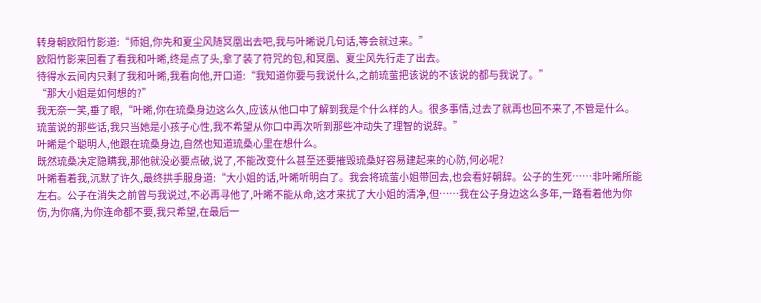转身朝欧阳竹影道:“师姐,你先和夏尘风随冥凰出去吧,我与叶晞说几句话,等会就过来。”
欧阳竹影来回看了看我和叶晞,终是点了头,拿了装了符咒的包,和冥凰、夏尘风先行走了出去。
待得水云间内只剩了我和叶晞,我看向他,开口道:“我知道你要与我说什么,之前琉萤把该说的不该说的都与我说了。”
“那大小姐是如何想的?”
我无奈一笑,垂了眼,“叶晞,你在琉桑身边这么久,应该从他口中了解到我是个什么样的人。很多事情,过去了就再也回不来了,不管是什么。琉萤说的那些话,我只当她是小孩子心性,我不希望从你口中再次听到那些冲动失了理智的说辞。”
叶晞是个聪明人,他跟在琉桑身边,自然也知道琉桑心里在想什么。
既然琉桑决定隐瞒我,那他就没必要点破,说了,不能改变什么甚至还要摧毁琉桑好容易建起来的心防,何必呢?
叶晞看着我,沉默了许久,最终拱手服身道:“大小姐的话,叶晞听明白了。我会将琉萤小姐带回去,也会看好朝辞。公子的生死……非叶晞所能左右。公子在消失之前曾与我说过,不必再寻他了,叶晞不能从命,这才来扰了大小姐的清净,但……我在公子身边这么多年,一路看着他为你伤,为你痛,为你连命都不要,我只希望,在最后一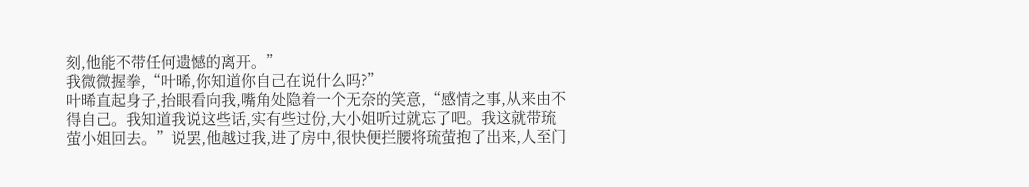刻,他能不带任何遗憾的离开。”
我微微握拳,“叶晞,你知道你自己在说什么吗?”
叶晞直起身子,抬眼看向我,嘴角处隐着一个无奈的笑意,“感情之事,从来由不得自己。我知道我说这些话,实有些过份,大小姐听过就忘了吧。我这就带琉萤小姐回去。”说罢,他越过我,进了房中,很快便拦腰将琉萤抱了出来,人至门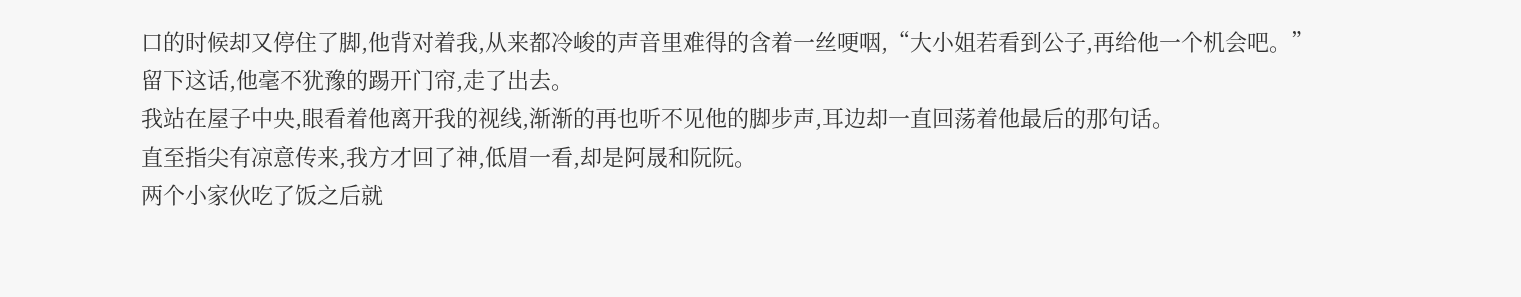口的时候却又停住了脚,他背对着我,从来都冷峻的声音里难得的含着一丝哽咽,“大小姐若看到公子,再给他一个机会吧。”
留下这话,他毫不犹豫的踢开门帘,走了出去。
我站在屋子中央,眼看着他离开我的视线,渐渐的再也听不见他的脚步声,耳边却一直回荡着他最后的那句话。
直至指尖有凉意传来,我方才回了神,低眉一看,却是阿晟和阮阮。
两个小家伙吃了饭之后就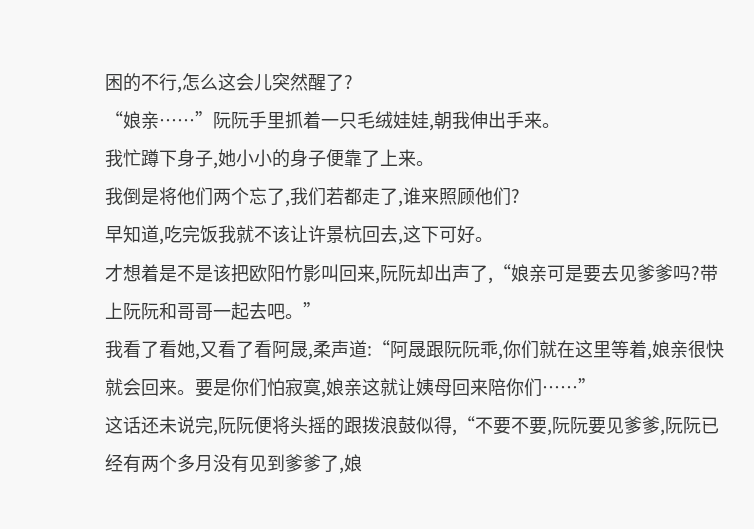困的不行,怎么这会儿突然醒了?
“娘亲……”阮阮手里抓着一只毛绒娃娃,朝我伸出手来。
我忙蹲下身子,她小小的身子便靠了上来。
我倒是将他们两个忘了,我们若都走了,谁来照顾他们?
早知道,吃完饭我就不该让许景杭回去,这下可好。
才想着是不是该把欧阳竹影叫回来,阮阮却出声了,“娘亲可是要去见爹爹吗?带上阮阮和哥哥一起去吧。”
我看了看她,又看了看阿晟,柔声道:“阿晟跟阮阮乖,你们就在这里等着,娘亲很快就会回来。要是你们怕寂寞,娘亲这就让姨母回来陪你们……”
这话还未说完,阮阮便将头摇的跟拨浪鼓似得,“不要不要,阮阮要见爹爹,阮阮已经有两个多月没有见到爹爹了,娘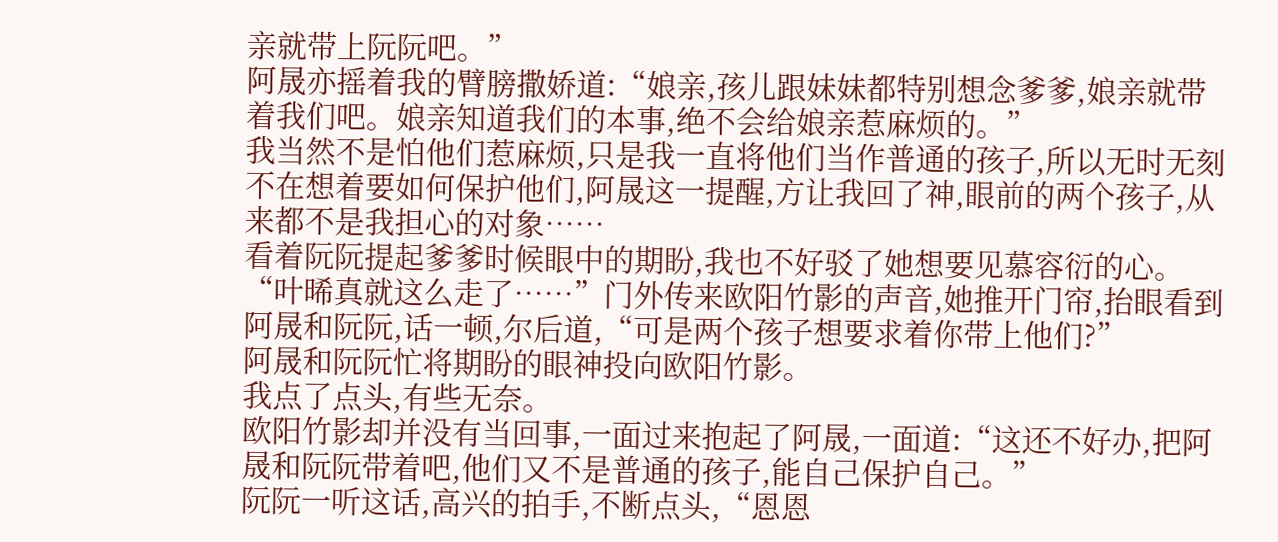亲就带上阮阮吧。”
阿晟亦摇着我的臂膀撒娇道:“娘亲,孩儿跟妹妹都特别想念爹爹,娘亲就带着我们吧。娘亲知道我们的本事,绝不会给娘亲惹麻烦的。”
我当然不是怕他们惹麻烦,只是我一直将他们当作普通的孩子,所以无时无刻不在想着要如何保护他们,阿晟这一提醒,方让我回了神,眼前的两个孩子,从来都不是我担心的对象……
看着阮阮提起爹爹时候眼中的期盼,我也不好驳了她想要见慕容衍的心。
“叶晞真就这么走了……”门外传来欧阳竹影的声音,她推开门帘,抬眼看到阿晟和阮阮,话一顿,尔后道,“可是两个孩子想要求着你带上他们?”
阿晟和阮阮忙将期盼的眼神投向欧阳竹影。
我点了点头,有些无奈。
欧阳竹影却并没有当回事,一面过来抱起了阿晟,一面道:“这还不好办,把阿晟和阮阮带着吧,他们又不是普通的孩子,能自己保护自己。”
阮阮一听这话,高兴的拍手,不断点头,“恩恩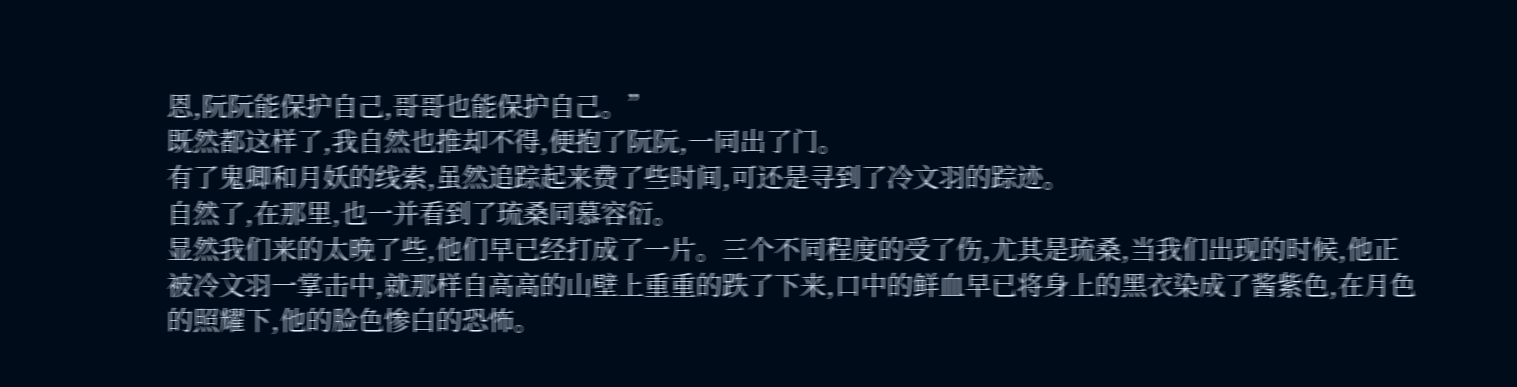恩,阮阮能保护自己,哥哥也能保护自己。”
既然都这样了,我自然也推却不得,便抱了阮阮,一同出了门。
有了鬼卿和月妖的线索,虽然追踪起来费了些时间,可还是寻到了冷文羽的踪迹。
自然了,在那里,也一并看到了琉桑同慕容衍。
显然我们来的太晚了些,他们早已经打成了一片。三个不同程度的受了伤,尤其是琉桑,当我们出现的时候,他正被冷文羽一掌击中,就那样自高高的山壁上重重的跌了下来,口中的鲜血早已将身上的黑衣染成了酱紫色,在月色的照耀下,他的脸色惨白的恐怖。